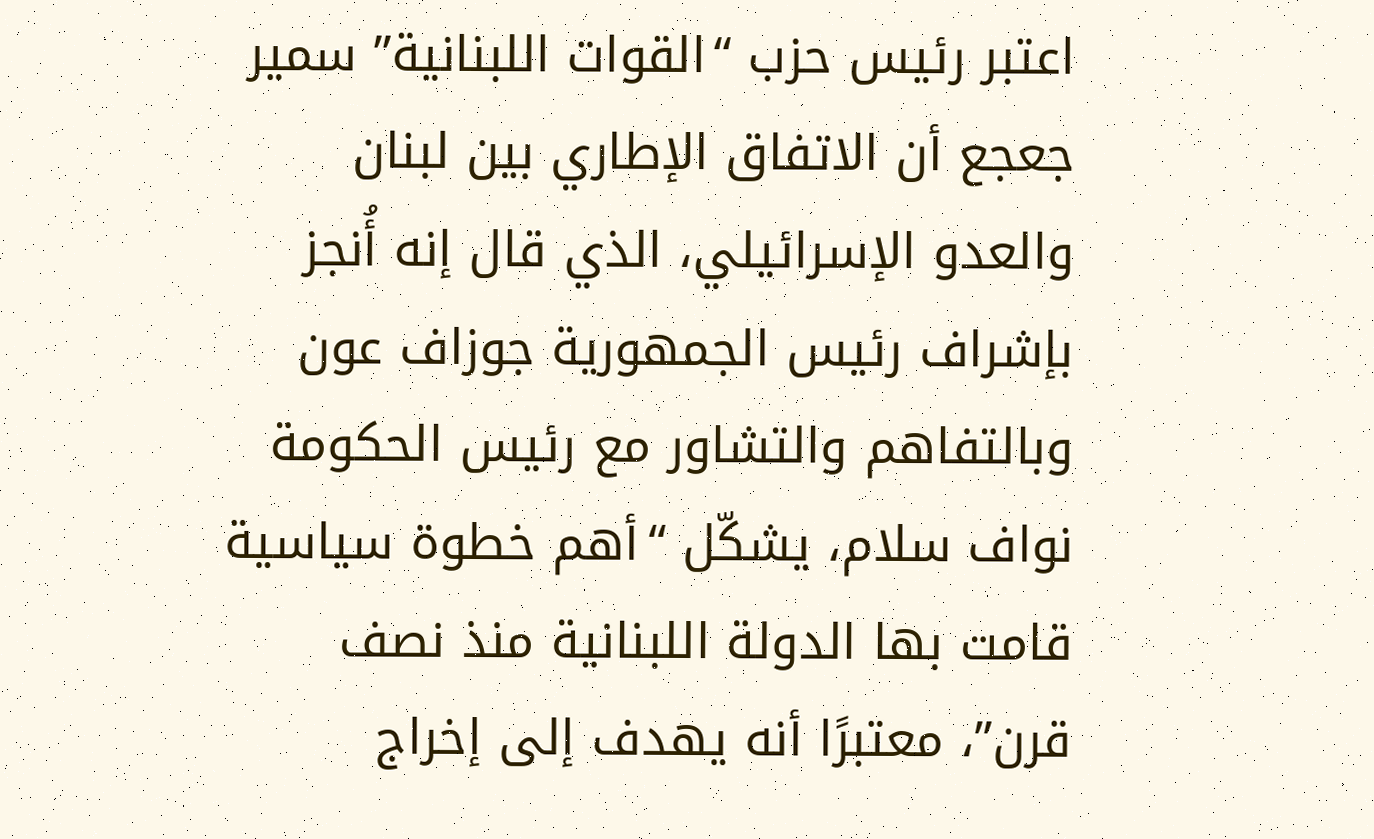اعتبر رئيس حزب “القوات اللبنانية” سمير جعجع أن الاتفاق الإطاري بين لبنان والعدو الإسرائيلي، الذي قال إنه أُنجز بإشراف رئيس الجمهورية جوزاف عون وبالتفاهم والتشاور مع رئيس الحكومة نواف سلام، يشكّل “أهم خطوة سياسية قامت بها الدولة اللبنانية منذ نصف قرن”، معتبرًا أنه يهدف إلى إخراج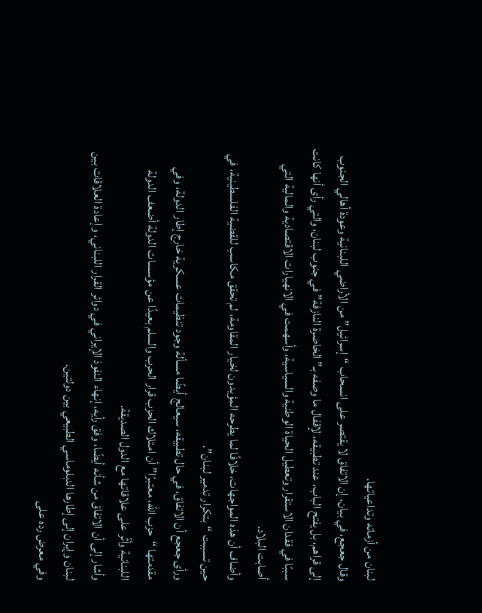لبنان من أزماته وتداعياتها.
وقال جعجع، في بيان، إن الاتفاق لا يقتصر على انسحاب “إسرائيل” من الأراضي اللبنانية وعودة أهالي الجنوب إلى قراهم، بل يفتح الباب، عند تطبيقه، لإقفال ما وصفه بـ”الخاصرة النازفة” في جنوب لبنان، والتي رأى أنها كانت سببًا في فقدان الاستقرار وتعطيل الحياة الوطنية والسياسية، وأسهمت في الانهيارات الاقتصادية والمالية التي أصابت البلاد.
وأضاف أن هذه المواجهات، خلافًا لما يطرحه المؤيدون لخيار المقاومة، لم تحقق مكاسب للقضية الفلسطينية، في حين تسببت “بتكرار تدمير لبنان”.
ورأى جعجع أن الاتفاق، في حال تطبيقه، سيعالج أيضًا مسألة وجود تنظيمات عسكرية خارج إطار الدولة، وفي مقدمتها “حزب الله، معتبرًا” أن امتلاك الحزب قرار الحرب والسلم بعيدًا عن مؤسسات الدولة أضعف الدولة اللبنانية وأثّر على علاقاتها مع الدول الصديقة.
وأشار إلى أن الاتفاق من شأنه أيضًا، وفق رأيه، إنهاء النفوذ الإيراني في دوائر القرار اللبناني، وإعادة العلاقات بين لبنان وإيران إلى إطارها الدبلوماسي الطبيعي بين دولتين.
وفي معرض رده على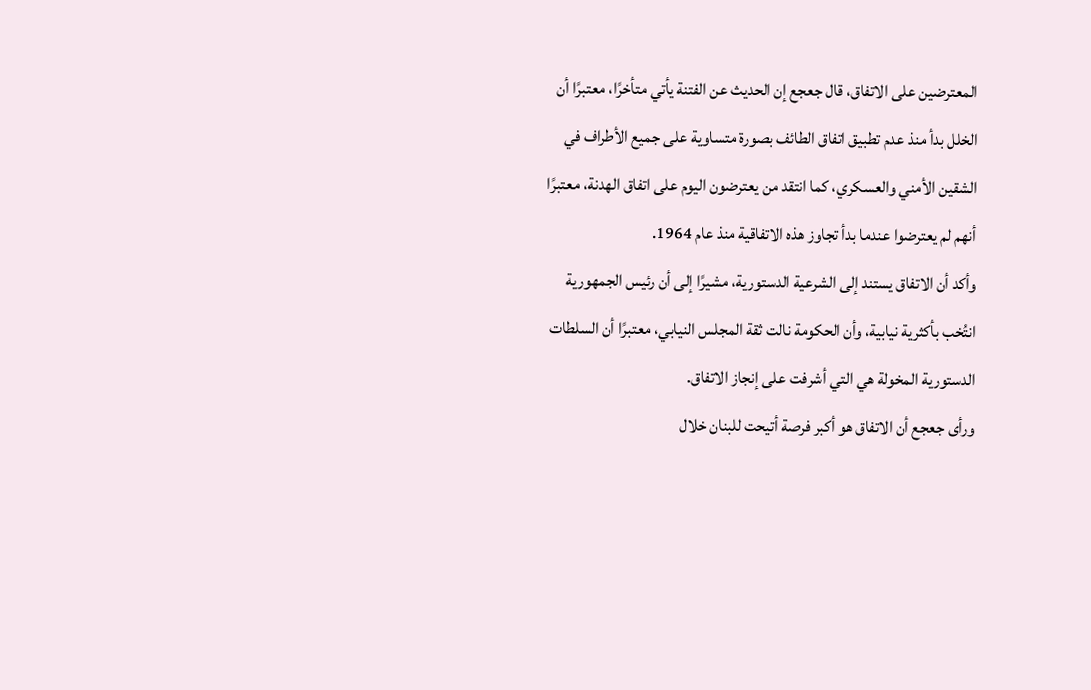المعترضين على الاتفاق، قال جعجع إن الحديث عن الفتنة يأتي متأخرًا، معتبرًا أن الخلل بدأ منذ عدم تطبيق اتفاق الطائف بصورة متساوية على جميع الأطراف في الشقين الأمني والعسكري، كما انتقد من يعترضون اليوم على اتفاق الهدنة، معتبرًا أنهم لم يعترضوا عندما بدأ تجاوز هذه الاتفاقية منذ عام 1964.
وأكد أن الاتفاق يستند إلى الشرعية الدستورية، مشيرًا إلى أن رئيس الجمهورية انتُخب بأكثرية نيابية، وأن الحكومة نالت ثقة المجلس النيابي، معتبرًا أن السلطات الدستورية المخولة هي التي أشرفت على إنجاز الاتفاق.
ورأى جعجع أن الاتفاق هو أكبر فرصة أتيحت للبنان خلال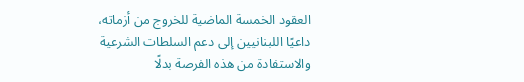العقود الخمسة الماضية للخروج من أزماته، داعيًا اللبنانيين إلى دعم السلطات الشرعية والاستفادة من هذه الفرصة بدلًا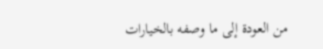من العودة إلى ما وصفه بالخيارات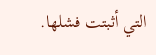التي أثبتت فشلها.